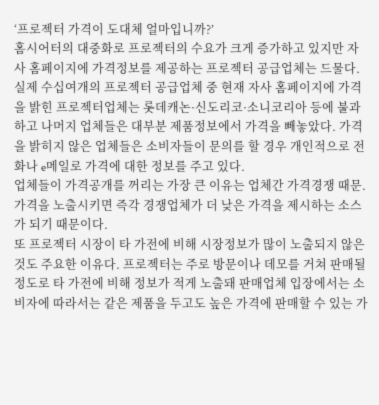‘프로젝터 가격이 도대체 얼마입니까?’
홈시어터의 대중화로 프로젝터의 수요가 크게 증가하고 있지만 자사 홈페이지에 가격정보를 제공하는 프로젝터 공급업체는 드물다.
실제 수십여개의 프로젝터 공급업체 중 현재 자사 홈페이지에 가격을 밝힌 프로젝터업체는 롯데캐논·신도리코·소니코리아 등에 불과하고 나머지 업체들은 대부분 제품정보에서 가격을 빼놓았다. 가격을 밝히지 않은 업체들은 소비자들이 문의를 할 경우 개인적으로 전화나 e메일로 가격에 대한 정보를 주고 있다.
업체들이 가격공개를 꺼리는 가장 큰 이유는 업체간 가격경쟁 때문. 가격을 노출시키면 즉각 경쟁업체가 더 낮은 가격을 제시하는 소스가 되기 때문이다.
또 프로젝터 시장이 타 가전에 비해 시장정보가 많이 노출되지 않은 것도 주요한 이유다. 프로젝터는 주로 방문이나 데모를 거쳐 판매될 정도로 타 가전에 비해 정보가 적게 노출돼 판매업체 입장에서는 소비자에 따라서는 같은 제품을 두고도 높은 가격에 판매할 수 있는 가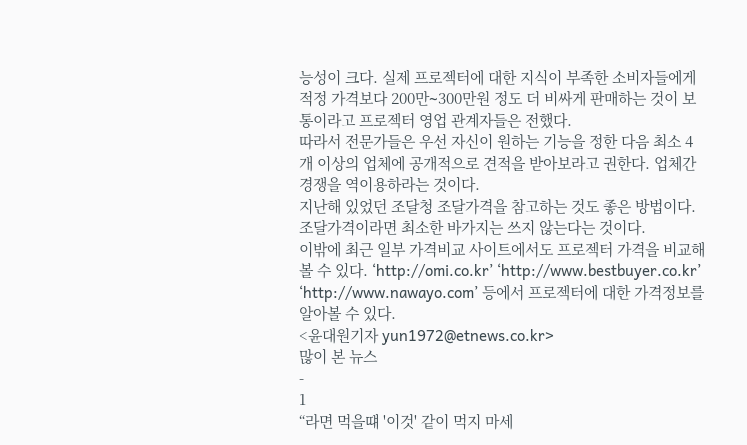능성이 크다. 실제 프로젝터에 대한 지식이 부족한 소비자들에게 적정 가격보다 200만∼300만원 정도 더 비싸게 판매하는 것이 보통이라고 프로젝터 영업 관계자들은 전했다.
따라서 전문가들은 우선 자신이 원하는 기능을 정한 다음 최소 4개 이상의 업체에 공개적으로 견적을 받아보라고 권한다. 업체간 경쟁을 역이용하라는 것이다.
지난해 있었던 조달청 조달가격을 참고하는 것도 좋은 방법이다. 조달가격이라면 최소한 바가지는 쓰지 않는다는 것이다.
이밖에 최근 일부 가격비교 사이트에서도 프로젝터 가격을 비교해볼 수 있다. ‘http://omi.co.kr’ ‘http://www.bestbuyer.co.kr’ ‘http://www.nawayo.com’ 등에서 프로젝터에 대한 가격정보를 알아볼 수 있다.
<윤대원기자 yun1972@etnews.co.kr>
많이 본 뉴스
-
1
“라면 먹을떄 '이것' 같이 먹지 마세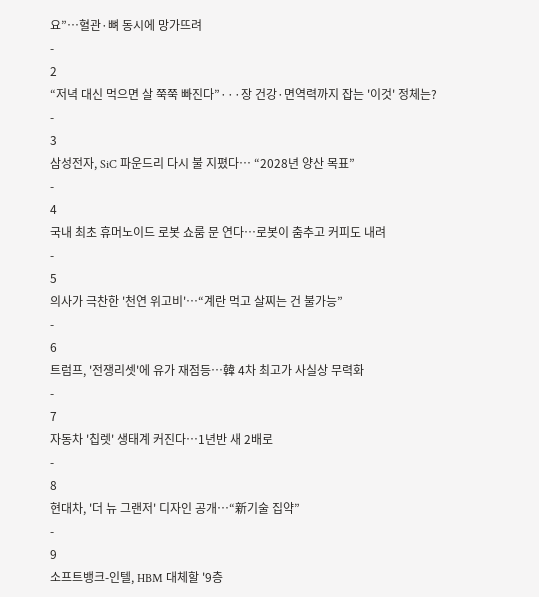요”…혈관·뼈 동시에 망가뜨려
-
2
“저녁 대신 먹으면 살 쭉쭉 빠진다”···장 건강·면역력까지 잡는 '이것' 정체는?
-
3
삼성전자, SiC 파운드리 다시 불 지폈다… “2028년 양산 목표”
-
4
국내 최초 휴머노이드 로봇 쇼룸 문 연다…로봇이 춤추고 커피도 내려
-
5
의사가 극찬한 '천연 위고비'…“계란 먹고 살찌는 건 불가능”
-
6
트럼프, '전쟁리셋'에 유가 재점등…韓 4차 최고가 사실상 무력화
-
7
자동차 '칩렛' 생태계 커진다…1년반 새 2배로
-
8
현대차, '더 뉴 그랜저' 디자인 공개…“新기술 집약”
-
9
소프트뱅크-인텔, HBM 대체할 '9층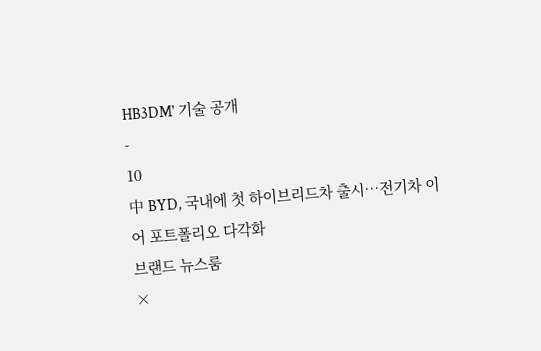HB3DM' 기술 공개
-
10
中 BYD, 국내에 첫 하이브리드차 출시…전기차 이어 포트폴리오 다각화
브랜드 뉴스룸
×